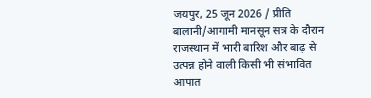जयपुर, 25 जून 2026 / प्रीति बालानी/आगामी मानसून सत्र के दौरान राजस्थान में भारी बारिश और बाढ़ से उत्पन्न होने वाली किसी भी संभावित आपात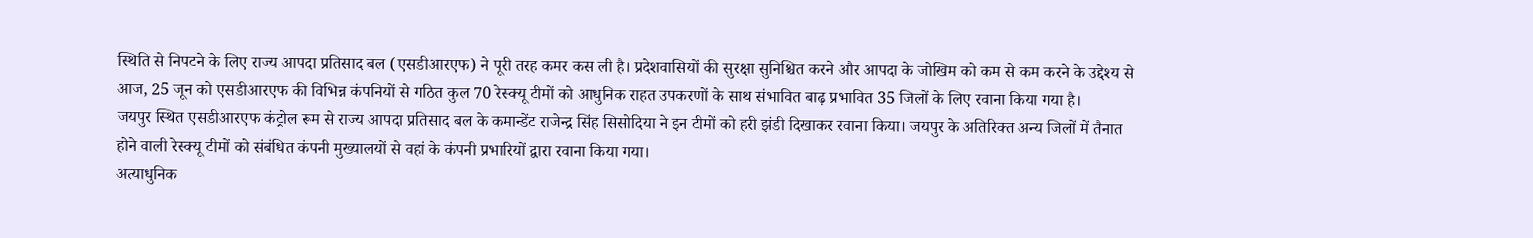स्थिति से निपटने के लिए राज्य आपदा प्रतिसाद बल (एसडीआरएफ) ने पूरी तरह कमर कस ली है। प्रदेशवासियों की सुरक्षा सुनिश्चित करने और आपदा के जोखिम को कम से कम करने के उद्देश्य से आज, 25 जून को एसडीआरएफ की विभिन्न कंपनियों से गठित कुल 70 रेस्क्यू टीमों को आधुनिक राहत उपकरणों के साथ संभावित बाढ़ प्रभावित 35 जिलों के लिए रवाना किया गया है।
जयपुर स्थित एसडीआरएफ कंट्रोल रूम से राज्य आपदा प्रतिसाद बल के कमान्डेंट राजेन्द्र सिंह सिसोदिया ने इन टीमों को हरी झंडी दिखाकर रवाना किया। जयपुर के अतिरिक्त अन्य जिलों में तैनात होने वाली रेस्क्यू टीमों को संबंधित कंपनी मुख्यालयों से वहां के कंपनी प्रभारियों द्वारा रवाना किया गया।
अत्याधुनिक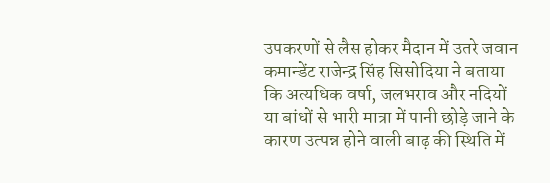उपकरणों से लैस होकर मैदान में उतरे जवान
कमान्डेंट राजेन्द्र सिंह सिसोदिया ने बताया कि अत्यधिक वर्षा, जलभराव और नदियों या बांधों से भारी मात्रा में पानी छोड़े जाने के कारण उत्पन्न होने वाली बाढ़ की स्थिति में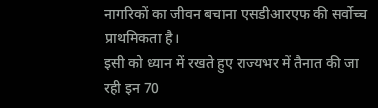नागरिकों का जीवन बचाना एसडीआरएफ की सर्वोच्च प्राथमिकता है।
इसी को ध्यान में रखते हुए राज्यभर में तैनात की जा रही इन 70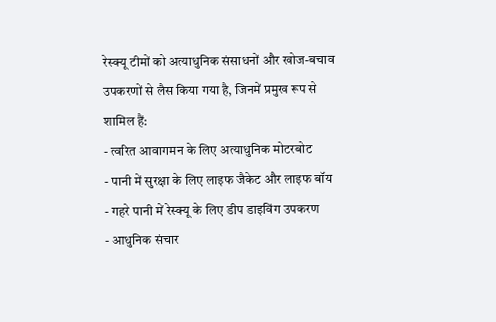रेस्क्यू टीमों को अत्याधुनिक संसाधनों और खोज-बचाव उपकरणों से लैस किया गया है, जिनमें प्रमुख रूप से शामिल हैं:
- त्वरित आवागमन के लिए अत्याधुनिक मोटरबोट
- पानी में सुरक्षा के लिए लाइफ जैकेट और लाइफ बॉय
- गहरे पानी में रेस्क्यू के लिए डीप डाइविंग उपकरण
- आधुनिक संचार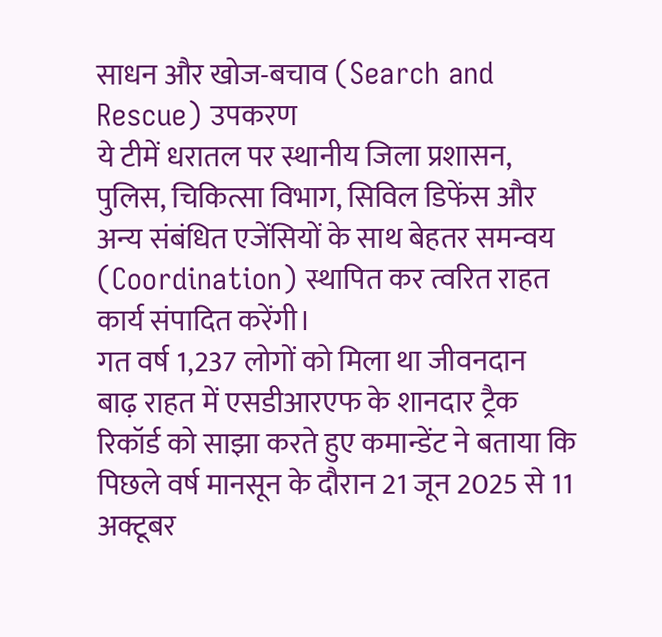साधन और खोज-बचाव (Search and Rescue) उपकरण
ये टीमें धरातल पर स्थानीय जिला प्रशासन, पुलिस, चिकित्सा विभाग, सिविल डिफेंस और अन्य संबंधित एजेंसियों के साथ बेहतर समन्वय (Coordination) स्थापित कर त्वरित राहत कार्य संपादित करेंगी।
गत वर्ष 1,237 लोगों को मिला था जीवनदान
बाढ़ राहत में एसडीआरएफ के शानदार ट्रैक रिकॉर्ड को साझा करते हुए कमान्डेंट ने बताया कि पिछले वर्ष मानसून के दौरान 21 जून 2025 से 11 अक्टूबर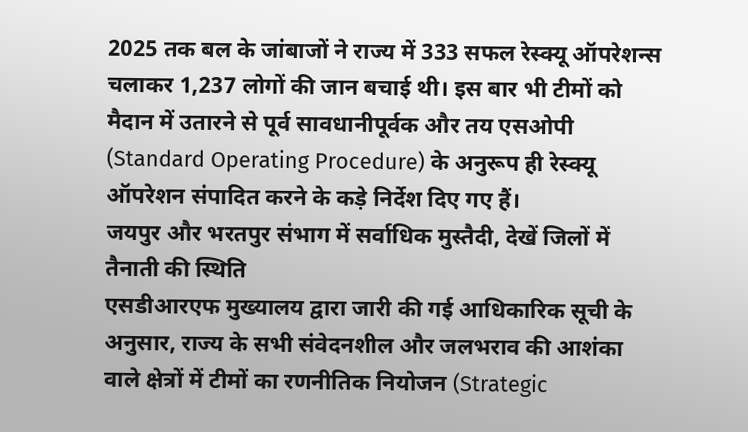2025 तक बल के जांबाजों ने राज्य में 333 सफल रेस्क्यू ऑपरेशन्स चलाकर 1,237 लोगों की जान बचाई थी। इस बार भी टीमों को मैदान में उतारने से पूर्व सावधानीपूर्वक और तय एसओपी (Standard Operating Procedure) के अनुरूप ही रेस्क्यू ऑपरेशन संपादित करने के कड़े निर्देश दिए गए हैं।
जयपुर और भरतपुर संभाग में सर्वाधिक मुस्तैदी, देखें जिलों में तैनाती की स्थिति
एसडीआरएफ मुख्यालय द्वारा जारी की गई आधिकारिक सूची के अनुसार, राज्य के सभी संवेदनशील और जलभराव की आशंका वाले क्षेत्रों में टीमों का रणनीतिक नियोजन (Strategic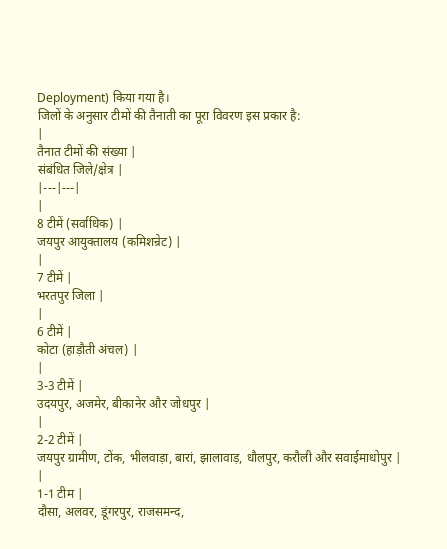Deployment) किया गया है।
जिलों के अनुसार टीमों की तैनाती का पूरा विवरण इस प्रकार है:
|
तैनात टीमों की संख्या |
संबंधित जिले/क्षेत्र |
|---|---|
|
8 टीमें (सर्वाधिक) |
जयपुर आयुक्तालय (कमिशन्रेट) |
|
7 टीमें |
भरतपुर जिला |
|
6 टीमें |
कोटा (हाड़ौती अंचल) |
|
3-3 टीमें |
उदयपुर, अजमेर, बीकानेर और जोधपुर |
|
2-2 टीमें |
जयपुर ग्रामीण, टोंक, भीलवाड़ा, बारां, झालावाड़, धौलपुर, करौली और सवाईमाधोपुर |
|
1-1 टीम |
दौसा, अलवर, डूंगरपुर, राजसमन्द,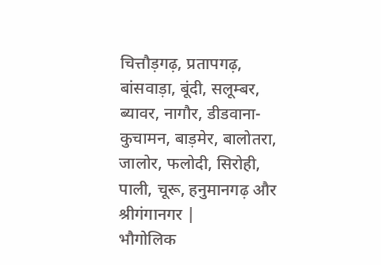चित्तौड़गढ़, प्रतापगढ़, बांसवाड़ा, बूंदी, सलूम्बर, ब्यावर, नागौर, डीडवाना-कुचामन, बाड़मेर, बालोतरा, जालोर, फलोदी, सिरोही, पाली, चूरू, हनुमानगढ़ और श्रीगंगानगर |
भौगोलिक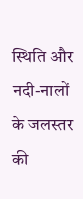स्थिति और नदी-नालों के जलस्तर की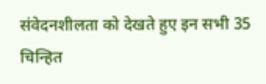संवेदनशीलता को देखते हुए इन सभी 35 चिन्हित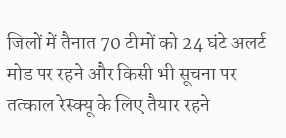जिलों में तैनात 70 टीमों को 24 घंटे अलर्ट मोड पर रहने और किसी भी सूचना पर तत्काल रेस्क्यू के लिए तैयार रहने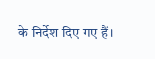के निर्देश दिए गए हैं।